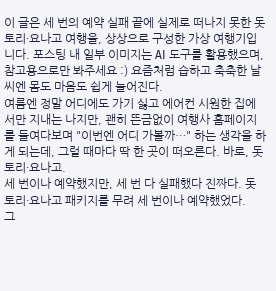이 글은 세 번의 예약 실패 끝에 실제로 떠나지 못한 돗토리·요나고 여행을, 상상으로 구성한 가상 여행기입니다. 포스팅 내 일부 이미지는 AI 도구를 활용했으며, 참고용으로만 봐주세요 :) 요즘처럼 습하고 축축한 날씨엔 몸도 마음도 쉽게 늘어진다.
여름엔 정말 어디에도 가기 싫고 에어컨 시원한 집에서만 지내는 나지만, 괜히 뜬금없이 여행사 홈페이지를 들여다보며 "이번엔 어디 가볼까…" 하는 생각을 하게 되는데, 그럴 때마다 딱 한 곳이 떠오른다. 바로, 돗토리·요나고.
세 번이나 예약했지만, 세 번 다 실패했다 진짜다. 돗토리·요나고 패키지를 무려 세 번이나 예약했었다.
그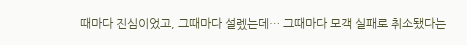때마다 진심이었고, 그때마다 설렜는데… 그때마다 모객 실패로 취소됐다는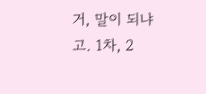거, 말이 되냐고. 1차, 2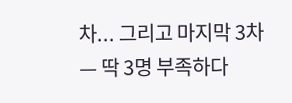차... 그리고 마지막 3차— 딱 3명 부족하다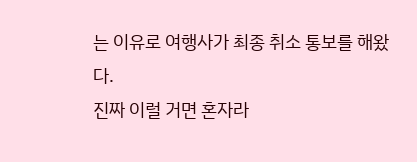는 이유로 여행사가 최종 취소 통보를 해왔다.
진짜 이럴 거면 혼자라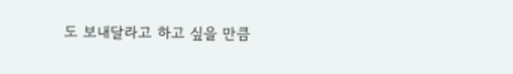도 보내달라고 하고 싶을 만큼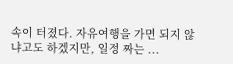속이 터졌다. 자유여행을 가면 되지 않냐고도 하겠지만, 일정 짜는 ...